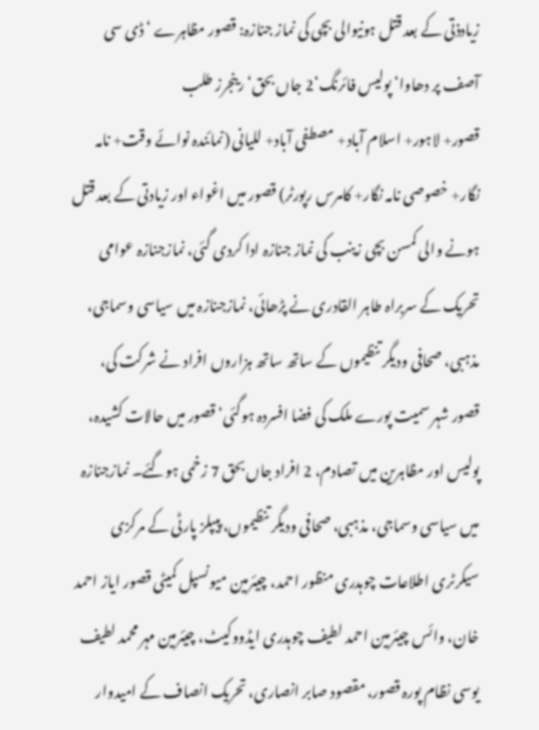زیادذتی کے بعد قتل ہونیوالی بچی کی نماز جنازہ: قصور مظاہرے ‘ ڈی سی آصف پر دھاوا‘ پولیس فائرنگ‘2 جاں بحق‘ رینجرز طلب
قصور+ لاہور+ اسلام آباد+ مصطفی آباد+ للیانی (نمائندہ نوائے وقت+ نامہ نگار+ خصوصی نامہ نگار+ کامرس رپورٹر) قصور میں اغواء اور زیادتی کے بعد قتل ہونے والی کمسن بچی زینب کی نماز جنازہ ادا کردی گئی، نمازجنازہ عوامی تحریک کے سربراہ طاہر القادری نے پڑھائی، نمازجنازہ میں سیاسی وسماجی، مذہبی، صحافی ودیگر تنظیموں کے ساتھ ساتھ ہزاروں افراد نے شرکت کی، قصور شہر سمیت پورے ملک کی فضا افسردہ ہوگئی‘ قصور میں حالات کشیدہ، پولیس اور مظاہرین میں تصادم، 2 افراد جاں بحق 7 زخمی ہوگئے۔ نمازجنازہ میں سیاسی وسماجی، مذہبی، صحافی ودیگر تنظیموں، پیپلز پارٹی کے مرکزی سیکرٹری اطلاعات چوہدری منظور احمد، چیئرمین میونسپل کمیٹی قصور ایاز احمد خان، وائس چیئرمین احمد لطیف چوہدری ایڈووکیٹ، چیئرمین مہر محمد لطیف یوسی نظام پورہ قصور، مقصود صابر انصاری، تحریک انصاف کے امیدوار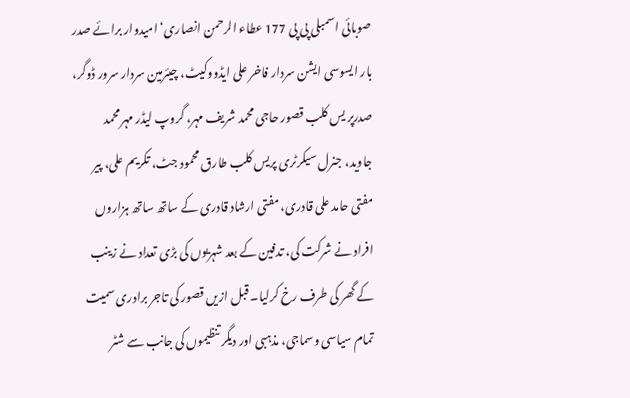صوبائی اسمبلی پی پی 177 عطاء الرحمن انصاری‘ امیدوار برائے صدر بار ایسوسی ایشن سردار فاخر علی ایڈووکیٹ، چیئرمین سردار سرور ڈوگر، صدرپر یس کلب قصور حاجی محمد شریف مہر، گروپ لیڈر مہر محمد جاوید، جنرل سیکرٹری پریس کلب طارق محمود جٹ، تکریم علی، پیر مفتی حامد علی قادری، مفتی ارشاد قادری کے ساتھ ساتھ ہزاروں افراد نے شرکت کی، تدفین کے بعد شہریوں کی بڑی تعداد نے زینب کے گھر کی طرف رخ کرلیا۔ قبل ازیں قصور کی تاجر برادری سمیت تمام سیاسی وسماجی، مذہبی اور دیگر تنظیموں کی جانب سے شٹر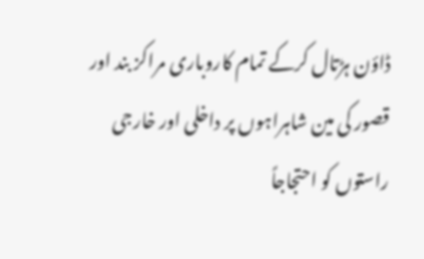ڈاؤن ہڑتال کرکے تمام کاروباری مراکز بند اور قصور کی مین شاہراہوں پر داخلی اور خارجی راستوں کو احتجاجاً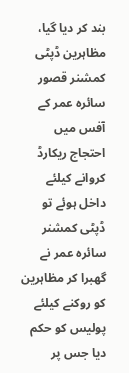بند کر دیا گیا، مظاہرین ڈپٹی کمشنر قصور سائرہ عمر کے آفس میں احتجاج ریکارڈ کروانے کیلئے داخل ہوئے تو ڈپٹی کمشنر سائرہ عمر نے گھبرا کر مظاہرین کو روکنے کیلئے پولیس کو حکم دیا جس پر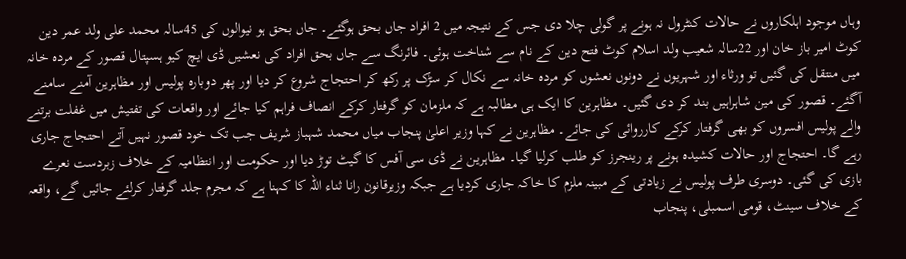وہاں موجود اہلکاروں نے حالات کنٹرول نہ ہونے پر گولی چلا دی جس کے نتیجہ میں 2 افراد جاں بحق ہوگئے۔ جاں بحق ہو نیوالوں کی 45سالہ محمد علی ولد عمر دین کوٹ امیر باز خان اور 22سالہ شعیب ولد اسلام کوٹ فتح دین کے نام سے شناخت ہوئی۔ فائرنگ سے جاں بحق افراد کی نعشیں ڈی ایچ کیو ہسپتال قصور کے مردہ خانہ میں منتقل کی گئیں تو ورثاء اور شہریوں نے دونوں نعشوں کو مردہ خانہ سے نکال کر سڑک پر رکھ کر احتجاج شروع کر دیا اور پھر دوبارہ پولیس اور مظاہرین آمنے سامنے آگئے۔ قصور کی مین شاہراہیں بند کر دی گئیں۔ مظاہرین کا ایک ہی مطالبہ ہے کہ ملزمان کو گرفتار کرکے انصاف فراہم کیا جائے اور واقعات کی تفتیش میں غفلت برتنے والے پولیس افسروں کو بھی گرفتار کرکے کارروائی کی جائے۔ مظاہرین نے کہا وزیر اعلیٰ پنجاب میاں محمد شہباز شریف جب تک خود قصور نہیں آتے احتجاج جاری رہے گا۔ احتجاج اور حالات کشیدہ ہونے پر رینجرز کو طلب کرلیا گیا۔ مظاہرین نے ڈی سی آفس کا گیٹ توڑ دیا اور حکومت اور انتظامیہ کے خلاف زبردست نعرے بازی کی گئی۔ دوسری طرف پولیس نے زیادتی کے مبینہ ملزم کا خاکہ جاری کردیا ہے جبکہ وزیرقانون رانا ثناء اللہ کا کہنا ہے کہ مجرم جلد گرفتار کرلئے جائیں گے، واقعہ کے خلاف سینٹ، قومی اسمبلی، پنجاب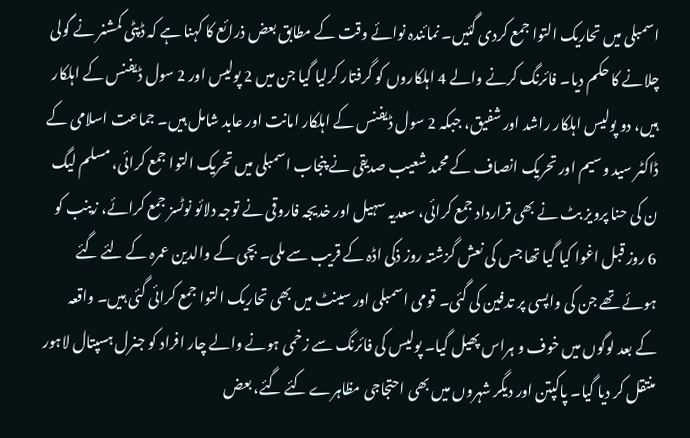اسمبلی میں تحاریک التوا جمع کردی گئیں۔ نمائندہ نوائے وقت کے مطابق بعض ذرائع کا کہنا ہے کہ ڈپٹی کمشنر نے گولی چلانے کا حکم دیا۔ فائرنگ کرنے والے 4 اہلکاروں کو گرفتار کرلیا گیا جن میں 2 پولیس اور 2 سول ڈیفنس کے اہلکار ہیں، دو پولیس اہلکار راشد اور شفیق، جبکہ 2 سول ڈیفنس کے اہلکار امانت اور عابد شامل ہیں۔ جماعت اسلامی کے ڈاکٹر سید وسیم اور تحریک انصاف کے محمد شعیب صدیقی نے پنجاب اسمبلی میں تحریک التوا جمع کرائی، مسلم لیگ ن کی حنا پرویز بٹ نے بھی قرارداد جمع کرائی، سعدیہ سہیل اور خدیجہ فاروقی نے توجہ دلائو نوٹسز جمع کرائے، زینب کو 6 روز قبل اغوا کیا گیا تھا جس کی نعش گزشتہ روز ذکی اڈہ کے قریب سے ملی۔ بچی کے والدین عمرہ کے لئے گئے ہوئے تھے جن کی واپسی پر تدفین کی گئی۔ قومی اسمبلی اور سینٹ میں بھی تحاریک التوا جمع کرائی گئی ہیں۔ واقعہ کے بعد لوگوں میں خوف و ہراس پھیل گیا۔ پولیس کی فائرنگ سے زخمی ہونے والے چار افراد کو جنرل ہسپتال لاہور منتقل کر دیا گیا۔ پاکپتن اور دیگر شہروں میں بھی احتجاجی مظاہرے کئے گئے، بعض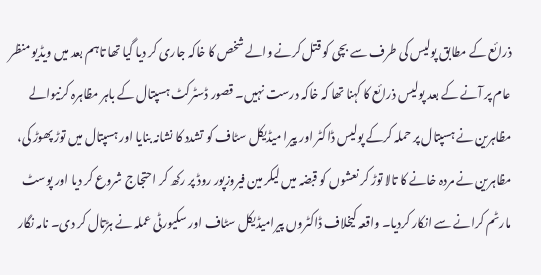ذرائع کے مطابق پولیس کی طرف سے بچی کو قتل کرنے والے شخص کا خاکہ جاری کر دیا گیا تھا تاہم بعد میں ویڈیو منظر عام پر آنے کے بعد پولیس ذرائع کا کہنا تھا کہ خاکہ درست نہیں۔ قصور ڈسٹرکٹ ہسپتال کے باہر مظاہرہ کرنیوالے مظاہرین نے ہسپتال پر حملہ کرکے پولیس ڈاکٹر اور پیرا میڈیکل سٹاف کو تشدد کا نشانہ بنایا اور ہسپتال میں توڑ پھوڑ کی، مظاہرین نے مردہ خانے کا تالا توڑ کر نعشوں کو قبضہ میں لیکر مین فیروزپور روڈ پر رکھ کر احتجاج شروع کر دیا اور پوسٹ مارٹم کرانے سے انکار کردیا۔ واقعہ کیخلاف ڈاکٹروں پیرامیڈیکل سٹاف اور سکیورٹی عملہ نے ہڑتال کر دی۔ نامہ نگار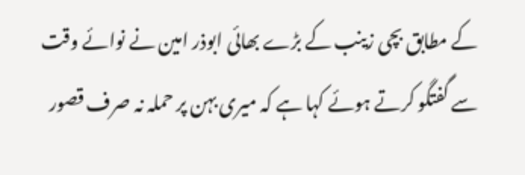کے مطابق بچی زینب کے بڑے بھائی ابوذر امین نے نوائے وقت سے گفتگو کرتے ہوئے کہا ہے کہ میری بہن پر حملہ نہ صرف قصور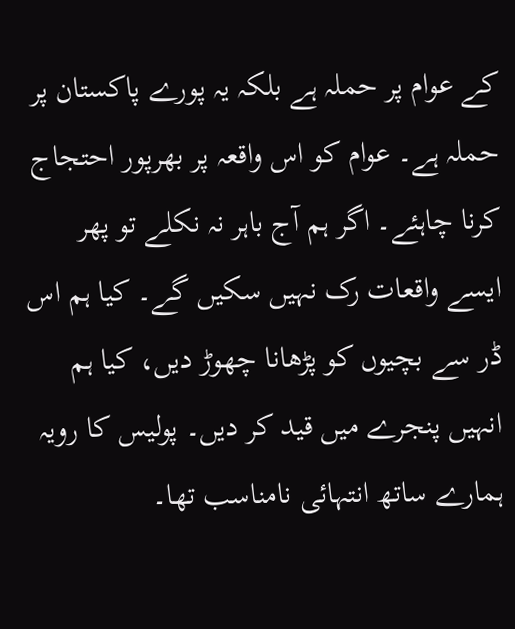کے عوام پر حملہ ہے بلکہ یہ پورے پاکستان پر حملہ ہے۔ عوام کو اس واقعہ پر بھرپور احتجاج کرنا چاہئے۔ اگر ہم آج باہر نہ نکلے تو پھر ایسے واقعات رک نہیں سکیں گے۔ کیا ہم اس ڈر سے بچیوں کو پڑھانا چھوڑ دیں، کیا ہم انہیں پنجرے میں قید کر دیں۔ پولیس کا رویہ ہمارے ساتھ انتہائی نامناسب تھا۔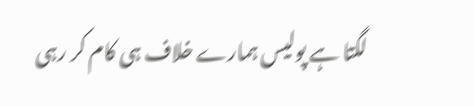لگتا ہے پولیس ہمارے خلاف ہی کام کر رہی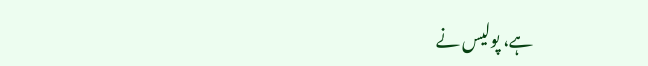ہے، پولیس نے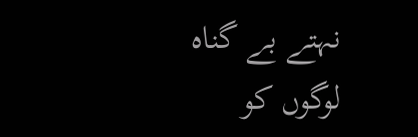نہتے بے گناہ لوگوں کو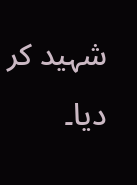شہید کر دیا۔